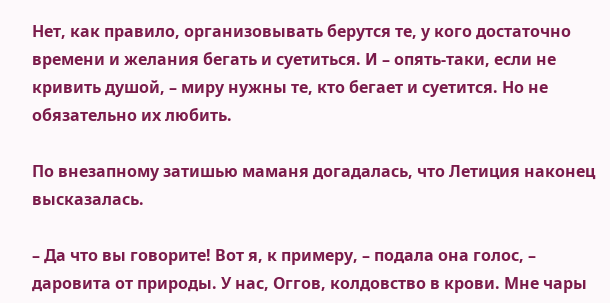Нет, как правило, организовывать берутся те, у кого достаточно времени и желания бегать и суетиться. И – опять-таки, если не кривить душой, – миру нужны те, кто бегает и суетится. Но не обязательно их любить.

По внезапному затишью маманя догадалась, что Летиция наконец высказалась.

– Да что вы говорите! Вот я, к примеру, – подала она голос, – даровита от природы. У нас, Оггов, колдовство в крови. Мне чары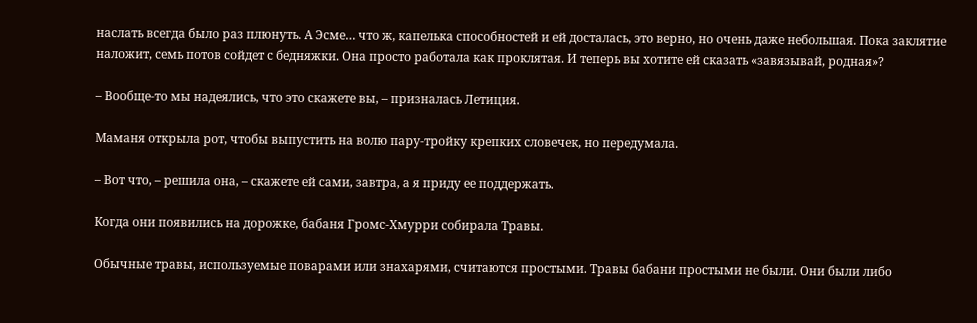наслать всегда было раз плюнуть. А Эсме… что ж, капелька способностей и ей досталась, это верно, но очень даже небольшая. Пока заклятие наложит, семь потов сойдет с бедняжки. Она просто работала как проклятая. И теперь вы хотите ей сказать «завязывай, родная»?

– Вообще-то мы надеялись, что это скажете вы, – призналась Летиция.

Маманя открыла рот, чтобы выпустить на волю пару-тройку крепких словечек, но передумала.

– Вот что, – решила она, – скажете ей сами, завтра, а я приду ее поддержать.

Когда они появились на дорожке, бабаня Громс-Хмурри собирала Травы.

Обычные травы, используемые поварами или знахарями, считаются простыми. Травы бабани простыми не были. Они были либо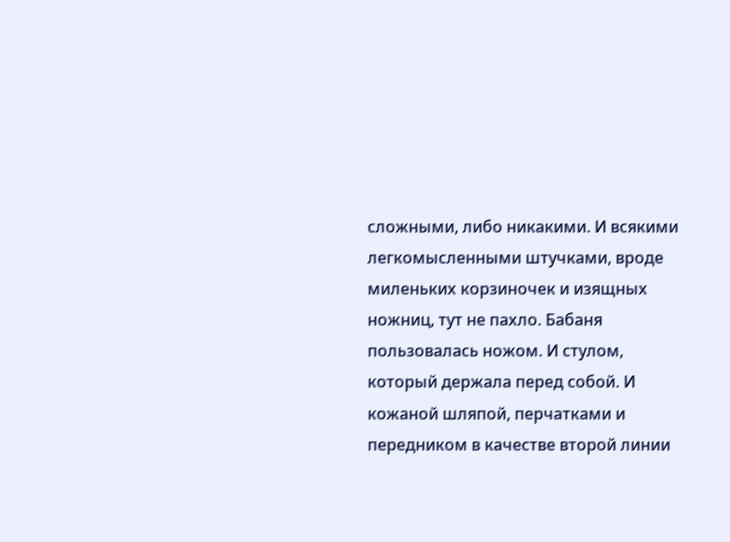сложными, либо никакими. И всякими легкомысленными штучками, вроде миленьких корзиночек и изящных ножниц, тут не пахло. Бабаня пользовалась ножом. И стулом, который держала перед собой. И кожаной шляпой, перчатками и передником в качестве второй линии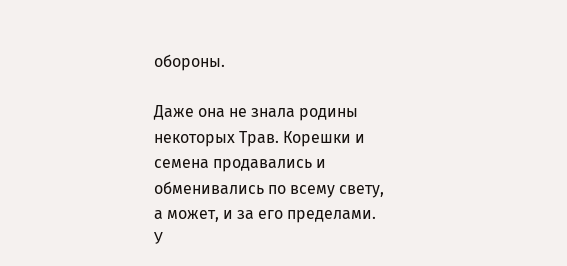обороны.

Даже она не знала родины некоторых Трав. Корешки и семена продавались и обменивались по всему свету, а может, и за его пределами. У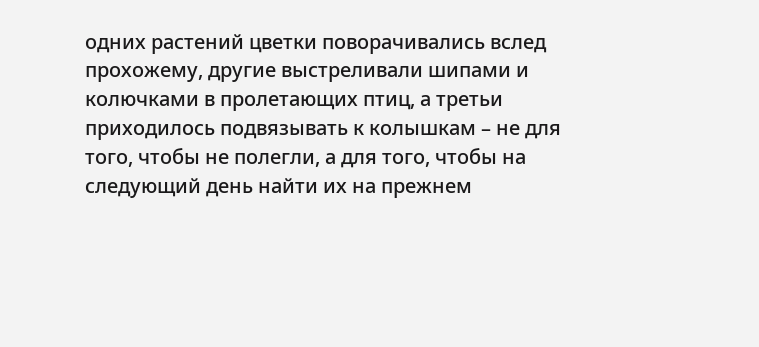одних растений цветки поворачивались вслед прохожему, другие выстреливали шипами и колючками в пролетающих птиц, а третьи приходилось подвязывать к колышкам – не для того, чтобы не полегли, а для того, чтобы на следующий день найти их на прежнем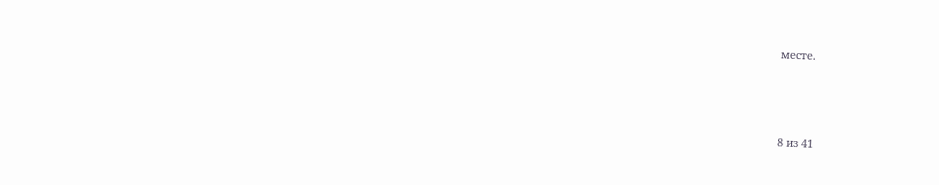месте.



8 из 41